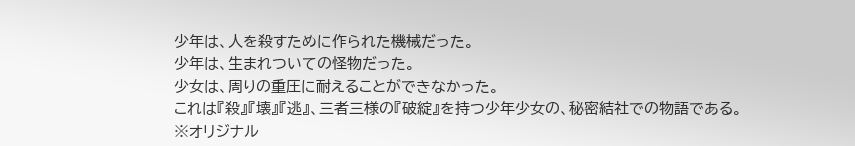少年は、人を殺すために作られた機械だった。
少年は、生まれついての怪物だった。
少女は、周りの重圧に耐えることができなかった。
これは『殺』『壊』『逃』、三者三様の『破綻』を持つ少年少女の、秘密結社での物語である。
※オリジナル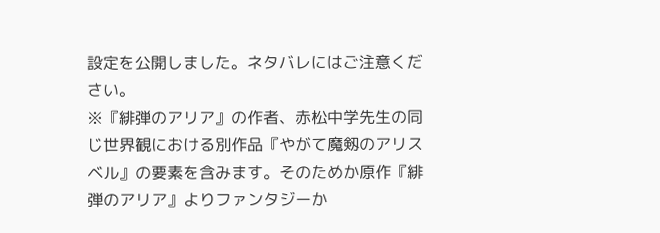設定を公開しました。ネタバレにはご注意ください。
※『緋弾のアリア』の作者、赤松中学先生の同じ世界観における別作品『やがて魔剱のアリスベル』の要素を含みます。そのためか原作『緋弾のアリア』よりファンタジーか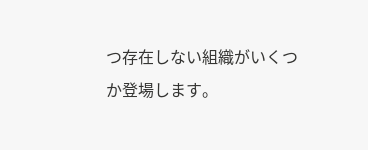つ存在しない組織がいくつか登場します。